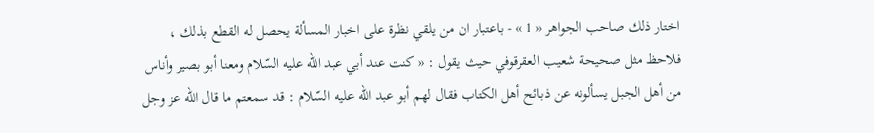اختار ذلك صاحب الجواهر « 1 » - باعتبار ان من يلقي نظرة على اخبار المسألة يحصل له القطع بذلك ، فلاحظ مثل صحيحة شعيب العقرقوفي حيث يقول : « كنت عند أبي عبد اللّه عليه السّلام ومعنا أبو بصير وأناس من أهل الجبل يسألونه عن ذبائح أهل الكتاب فقال لهم أبو عبد اللّه عليه السّلام : قد سمعتم ما قال اللّه عز وجل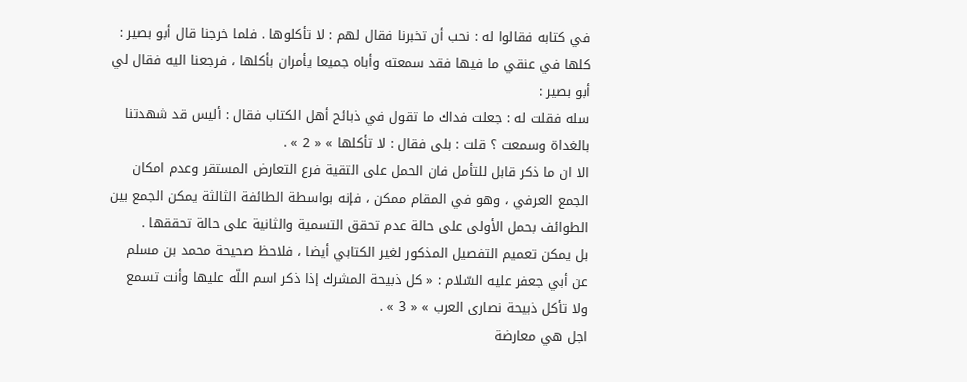في كتابه فقالوا له : نحب أن تخبرنا فقال لهم : لا تأكلوها . فلما خرجنا قال أبو بصير : كلها في عنقي ما فيها فقد سمعته وأباه جميعا يأمران بأكلها ، فرجعنا اليه فقال لي أبو بصير :
سله فقلت له : جعلت فداك ما تقول في ذبائح أهل الكتاب فقال : أليس قد شهدتنا بالغداة وسمعت ؟ قلت : بلى فقال : لا تأكلها » « 2 » .
الا ان ما ذكر قابل للتأمل فان الحمل على التقية فرع التعارض المستقر وعدم امكان الجمع العرفي ، وهو في المقام ممكن ، فإنه بواسطة الطائفة الثالثة يمكن الجمع بين الطوائف بحمل الأولى على حالة عدم تحقق التسمية والثانية على حالة تحققها .
بل يمكن تعميم التفصيل المذكور لغير الكتابي أيضا ، فلاحظ صحيحة محمد بن مسلم عن أبي جعفر عليه السّلام : « كل ذبيحة المشرك إذا ذكر اسم اللّه عليها وأنت تسمع ولا تأكل ذبيحة نصارى العرب » « 3 » .
اجل هي معارضة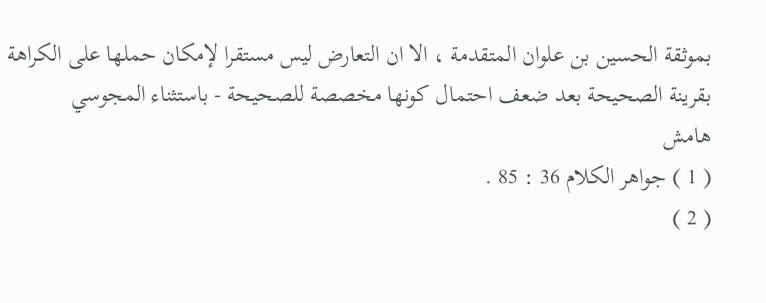بموثقة الحسين بن علوان المتقدمة ، الا ان التعارض ليس مستقرا لإمكان حملها على الكراهة بقرينة الصحيحة بعد ضعف احتمال كونها مخصصة للصحيحة - باستثناء المجوسي
هامش
( 1 ) جواهر الكلام 36 : 85 .
( 2 )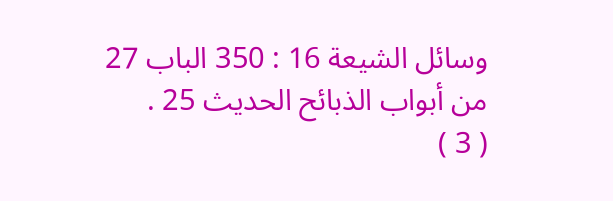وسائل الشيعة 16 : 350 الباب 27 من أبواب الذبائح الحديث 25 .
( 3 )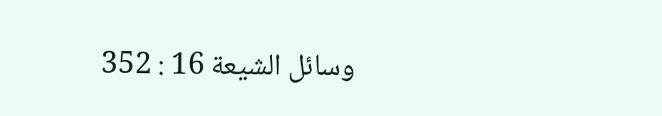وسائل الشيعة 16 : 352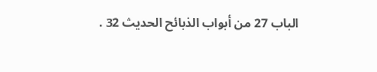الباب 27 من أبواب الذبائح الحديث 32 .